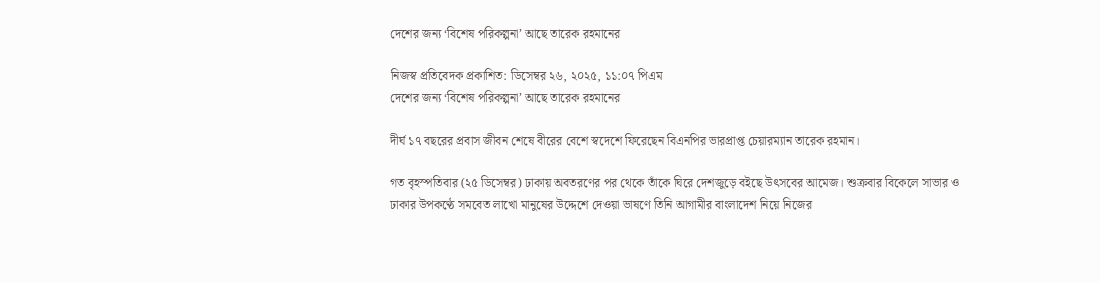দেশের জন্য ‘বিশেষ পরিকল্পনা’ আছে তারেক রহমানের

নিজস্ব প্রতিবেদক প্রকাশিত: ডিসেম্বর ২৬, ২০২৫, ১১:০৭ পিএম
দেশের জন্য ‘বিশেষ পরিকল্পনা’ আছে তারেক রহমানের

দীর্ঘ ১৭ বছরের প্রবাস জীবন শেষে বীরের বেশে স্বদেশে ফিরেছেন বিএনপির ভারপ্রাপ্ত চেয়ারম্যান তারেক রহমান।

গত বৃহস্পতিবার (২৫ ডিসেম্বর) ঢাকায় অবতরণের পর থেকে তাঁকে ঘিরে দেশজুড়ে বইছে উৎসবের আমেজ। শুক্রবার বিকেলে সাভার ও ঢাকার উপকণ্ঠে সমবেত লাখো মানুষের উদ্দেশে দেওয়া ভাষণে তিনি আগামীর বাংলাদেশ নিয়ে নিজের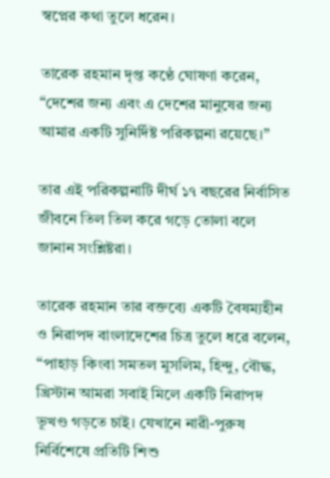স্বপ্নের কথা তুলে ধরেন।

তারেক রহমান দৃপ্ত কণ্ঠে ঘোষণা করেন, “দেশের জন্য এবং এ দেশের মানুষের জন্য আমার একটি সুনির্দিষ্ট পরিকল্পনা রয়েছে।”

তার এই পরিকল্পনাটি দীর্ঘ ১৭ বছরের নির্বাসিত জীবনে তিল তিল করে গড়ে তোলা বলে জানান সংশ্লিষ্টরা।

তারেক রহমান তার বক্তব্যে একটি বৈষম্যহীন ও নিরাপদ বাংলাদেশের চিত্র তুলে ধরে বলেন, “পাহাড় কিংবা সমতল মুসলিম, হিন্দু, বৌদ্ধ, খ্রিস্টান আমরা সবাই মিলে একটি নিরাপদ ভূখণ্ড গড়তে চাই। যেখানে নারী-পুরুষ নির্বিশেষে প্রতিটি শিশু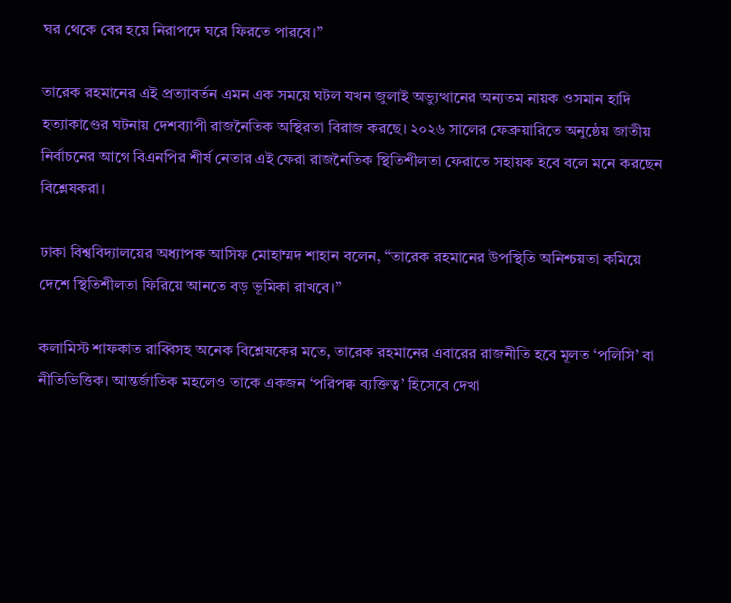ঘর থেকে বের হয়ে নিরাপদে ঘরে ফিরতে পারবে।”

তারেক রহমানের এই প্রত্যাবর্তন এমন এক সময়ে ঘটল যখন জুলাই অভ্যুত্থানের অন্যতম নায়ক ওসমান হাদি হত্যাকাণ্ডের ঘটনায় দেশব্যাপী রাজনৈতিক অস্থিরতা বিরাজ করছে। ২০২৬ সালের ফেব্রুয়ারিতে অনুষ্ঠেয় জাতীয় নির্বাচনের আগে বিএনপির শীর্ষ নেতার এই ফেরা রাজনৈতিক স্থিতিশীলতা ফেরাতে সহায়ক হবে বলে মনে করছেন বিশ্লেষকরা।

ঢাকা বিশ্ববিদ্যালয়ের অধ্যাপক আসিফ মোহাম্মদ শাহান বলেন, “তারেক রহমানের উপস্থিতি অনিশ্চয়তা কমিয়ে দেশে স্থিতিশীলতা ফিরিয়ে আনতে বড় ভূমিকা রাখবে।”

কলামিস্ট শাফকাত রাব্বিসহ অনেক বিশ্লেষকের মতে, তারেক রহমানের এবারের রাজনীতি হবে মূলত ‘পলিসি’ বা নীতিভিত্তিক। আন্তর্জাতিক মহলেও তাকে একজন ‘পরিপক্ব ব্যক্তিত্ব’ হিসেবে দেখা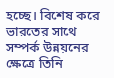হচ্ছে। বিশেষ করে ভারতের সাথে সম্পর্ক উন্নয়নের ক্ষেত্রে তিনি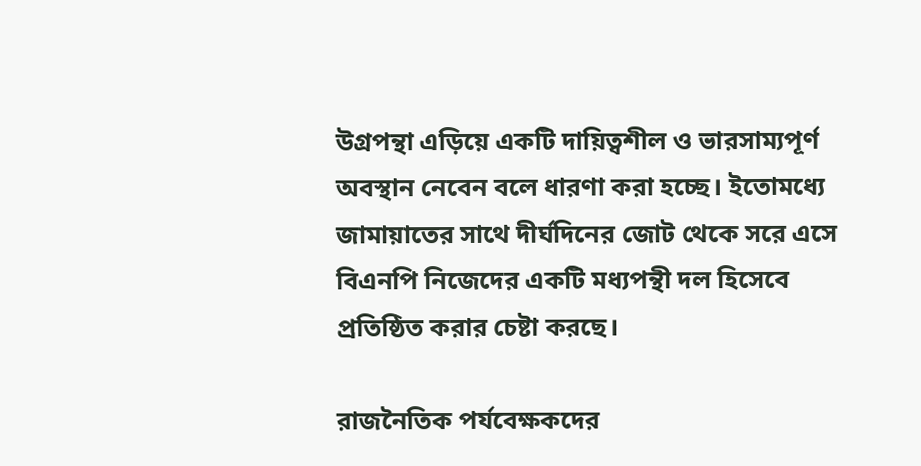উগ্রপন্থা এড়িয়ে একটি দায়িত্বশীল ও ভারসাম্যপূর্ণ অবস্থান নেবেন বলে ধারণা করা হচ্ছে। ইতোমধ্যে জামায়াতের সাথে দীর্ঘদিনের জোট থেকে সরে এসে বিএনপি নিজেদের একটি মধ্যপন্থী দল হিসেবে প্রতিষ্ঠিত করার চেষ্টা করছে।

রাজনৈতিক পর্যবেক্ষকদের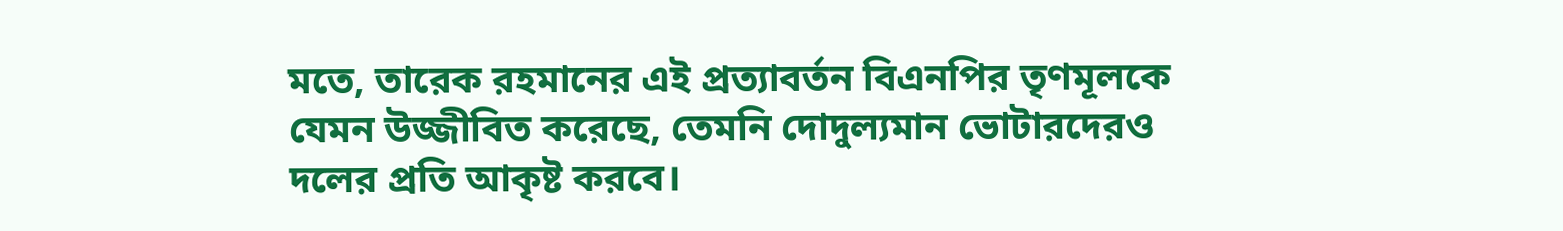মতে, তারেক রহমানের এই প্রত্যাবর্তন বিএনপির তৃণমূলকে যেমন উজ্জীবিত করেছে, তেমনি দোদুল্যমান ভোটারদেরও দলের প্রতি আকৃষ্ট করবে।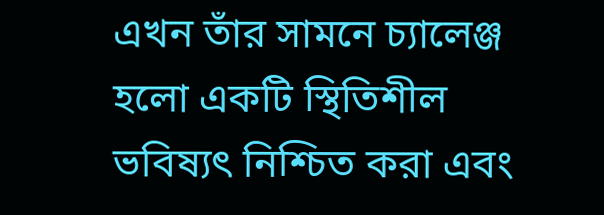এখন তাঁর সামনে চ্যালেঞ্জ হলো একটি স্থিতিশীল ভবিষ্যৎ নিশ্চিত করা এবং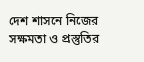দেশ শাসনে নিজের সক্ষমতা ও প্রস্তুতির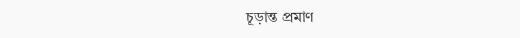চূড়ান্ত প্রমাণ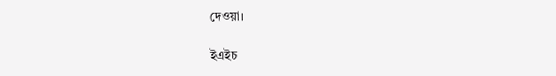দেওয়া।

ইএইচ